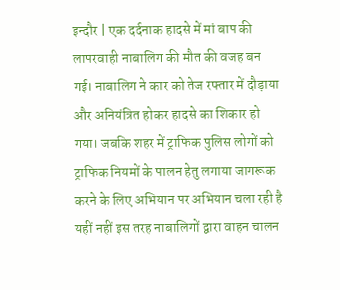इन्दौर | एक दर्दनाक हादसे में मां बाप की लापरवाही नाबालिग की मौत की वजह बन गई। नाबालिग ने कार को तेज रफ्तार में दौड़ाया और अनियंत्रित होकर हादसे का शिकार हो गया। जबकि शहर में ट्राफिक पुलिस लोगों को ट्राफिक नियमों के पालन हेतु लगाया जागरूक करने के लिए अभियान पर अभियान चला रही है यहीं नहीं इस तरह नाबालिगों द्वारा वाहन चालन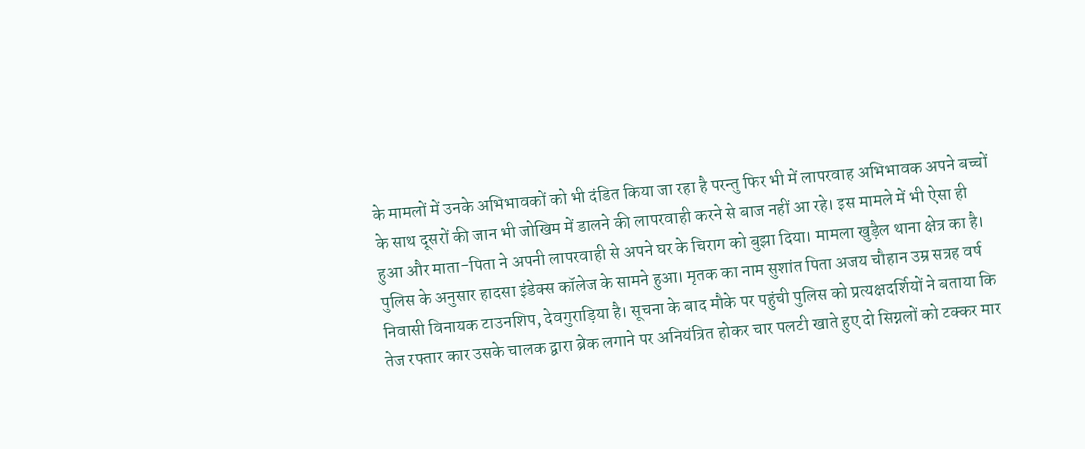के मामलों में उनके अभिभावकों को भी दंडित किया जा रहा है परन्तु फिर भी में लापरवाह अभिभावक अपने बच्चों के साथ दूसरों की जान भी जोखिम में डालने की लापरवाही करने से बाज नहीं आ रहे। इस मामले में भी ऐसा ही हुआ और माता-पिता ने अपनी लापरवाही से अपने घर के चिराग को बुझा दिया। मामला खुड़ैल थाना क्षेत्र का है। पुलिस के अनुसार हादसा इंडेक्स कॉलेज के सामने हुआ। मृतक का नाम सुशांत पिता अजय चौहान उम्र सत्रह वर्ष निवासी विनायक टाउनशिप, देवगुराड़िया है। सूचना के बाद मौके पर पहुंची पुलिस को प्रत्यक्षदर्शियों ने बताया कि तेज रफ्तार कार उसके चालक द्वारा ब्रेक लगाने पर अनियंत्रित होकर चार पलटी खाते हुए दो सिग्नलों को टक्कर मार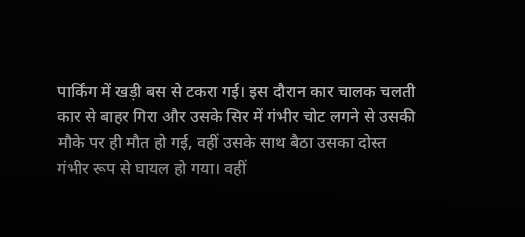पार्किंग में खड़ी बस से टकरा गई। इस दौरान कार चालक चलती कार से बाहर गिरा और उसके सिर में गंभीर चोट लगने से उसकी मौके पर ही मौत हो गई, वहीं उसके साथ बैठा उसका दोस्त गंभीर रूप से घायल हो गया। वहीं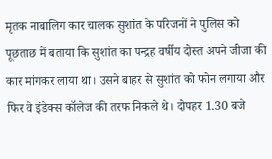मृतक नाबालिग कार चालक सुशांत के परिजनों ने पुलिस को पूछताछ में बताया कि सुशांत का पन्द्रह वर्षीय दोस्त अपने जीजा की कार मांगकर लाया था। उसने बाहर से सुशांत को फोन लगाया और फिर वे इंडेक्स कॉलेज की तरफ निकले थे। दोपहर 1.30 बजे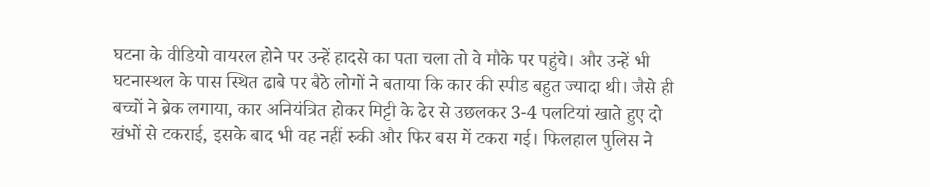घटना के वीडियो वायरल होने पर उन्हें हादसे का पता चला तो वे मौके पर पहुंचे। और उन्हें भी घटनास्थल के पास स्थित ढाबे पर बैठे लोगों ने बताया कि कार की स्पीड बहुत ज्यादा थी। जैसे ही बच्चों ने ब्रेक लगाया, कार अनियंत्रित होकर मिट्टी के ढेर से उछलकर 3-4 पलटियां खाते हुए दो खंभों से टकराई, इसके बाद भी वह नहीं रुकी और फिर बस में टकरा गई। फिलहाल पुलिस ने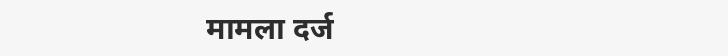मामला दर्ज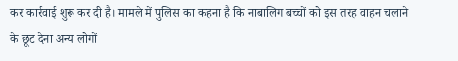कर कार्रवाई शुरू कर दी है। मामले में पुलिस का कहना है कि नाबालिग बच्चों को इस तरह वाहन चलाने के छूट देना अन्य लोगों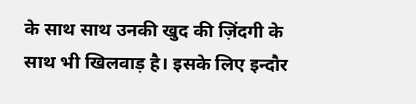के साथ साथ उनकी खुद की ज़िंदगी के साथ भी खिलवाड़ है। इसके लिए इन्दौर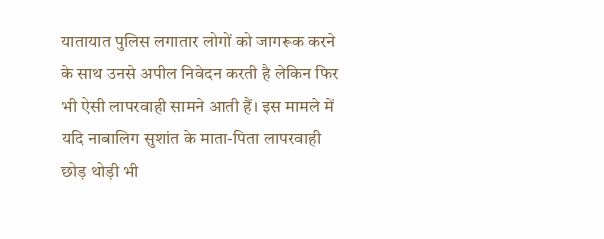यातायात पुलिस लगातार लोगों को जागरूक करने के साथ उनसे अपील निवेदन करती है लेकिन फिर भी ऐसी लापरवाही सामने आती हैं। इस मामले में यदि नाबालिग सुशांत के माता-पिता लापरवाही छोड़ थोड़ी भी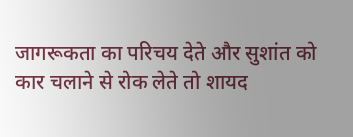जागरूकता का परिचय देते और सुशांत को कार चलाने से रोक लेते तो शायद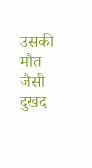उसकी मौत जैसी दुखद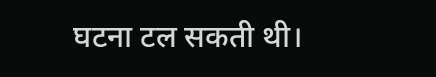घटना टल सकती थी।